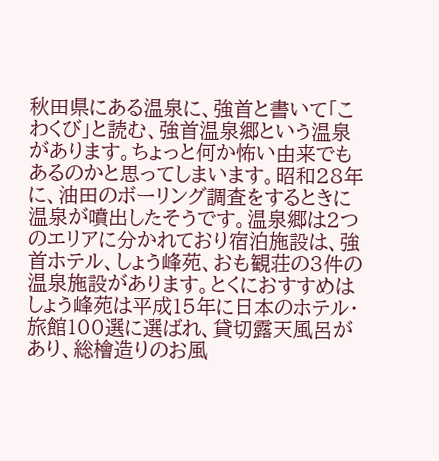秋田県にある温泉に、強首と書いて「こわくび」と読む、強首温泉郷という温泉があります。ちょっと何か怖い由来でもあるのかと思ってしまいます。昭和28年に、油田のボーリング調査をするときに温泉が噴出したそうです。温泉郷は2つのエリアに分かれており宿泊施設は、強首ホテル、しょう峰苑、おも観荘の3件の温泉施設があります。とくにおすすめはしょう峰苑は平成15年に日本のホテル・旅館100選に選ばれ、貸切露天風呂があり、総檜造りのお風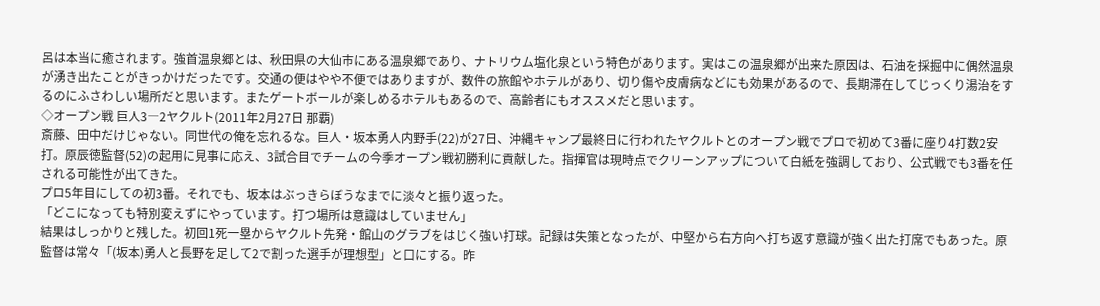呂は本当に癒されます。強首温泉郷とは、秋田県の大仙市にある温泉郷であり、ナトリウム塩化泉という特色があります。実はこの温泉郷が出来た原因は、石油を採掘中に偶然温泉が湧き出たことがきっかけだったです。交通の便はやや不便ではありますが、数件の旅館やホテルがあり、切り傷や皮膚病などにも効果があるので、長期滞在してじっくり湯治をするのにふさわしい場所だと思います。またゲートボールが楽しめるホテルもあるので、高齢者にもオススメだと思います。
◇オープン戦 巨人3―2ヤクルト(2011年2月27日 那覇)
斎藤、田中だけじゃない。同世代の俺を忘れるな。巨人・坂本勇人内野手(22)が27日、沖縄キャンプ最終日に行われたヤクルトとのオープン戦でプロで初めて3番に座り4打数2安打。原辰徳監督(52)の起用に見事に応え、3試合目でチームの今季オープン戦初勝利に貢献した。指揮官は現時点でクリーンアップについて白紙を強調しており、公式戦でも3番を任される可能性が出てきた。
プロ5年目にしての初3番。それでも、坂本はぶっきらぼうなまでに淡々と振り返った。
「どこになっても特別変えずにやっています。打つ場所は意識はしていません」
結果はしっかりと残した。初回1死一塁からヤクルト先発・館山のグラブをはじく強い打球。記録は失策となったが、中堅から右方向へ打ち返す意識が強く出た打席でもあった。原監督は常々「(坂本)勇人と長野を足して2で割った選手が理想型」と口にする。昨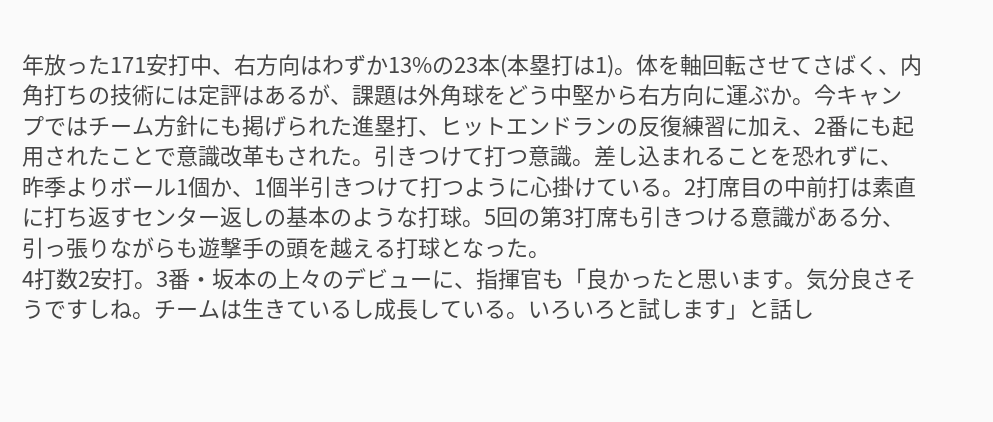年放った171安打中、右方向はわずか13%の23本(本塁打は1)。体を軸回転させてさばく、内角打ちの技術には定評はあるが、課題は外角球をどう中堅から右方向に運ぶか。今キャンプではチーム方針にも掲げられた進塁打、ヒットエンドランの反復練習に加え、2番にも起用されたことで意識改革もされた。引きつけて打つ意識。差し込まれることを恐れずに、昨季よりボール1個か、1個半引きつけて打つように心掛けている。2打席目の中前打は素直に打ち返すセンター返しの基本のような打球。5回の第3打席も引きつける意識がある分、引っ張りながらも遊撃手の頭を越える打球となった。
4打数2安打。3番・坂本の上々のデビューに、指揮官も「良かったと思います。気分良さそうですしね。チームは生きているし成長している。いろいろと試します」と話し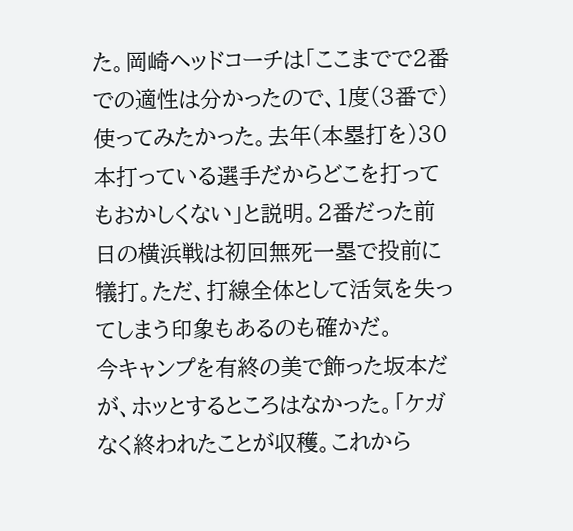た。岡崎ヘッドコーチは「ここまでで2番での適性は分かったので、1度(3番で)使ってみたかった。去年(本塁打を)30本打っている選手だからどこを打ってもおかしくない」と説明。2番だった前日の横浜戦は初回無死一塁で投前に犠打。ただ、打線全体として活気を失ってしまう印象もあるのも確かだ。
今キャンプを有終の美で飾った坂本だが、ホッとするところはなかった。「ケガなく終われたことが収穫。これから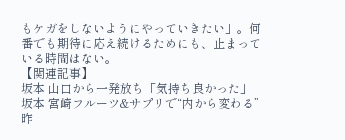もケガをしないようにやっていきたい」。何番でも期待に応え続けるためにも、止まっている時間はない。
【関連記事】
坂本 山口から一発放ち「気持ち良かった」
坂本 宮崎フルーツ&サプリで“内から変わる”
昨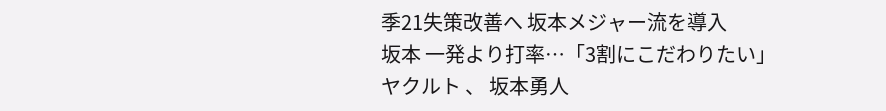季21失策改善へ 坂本メジャー流を導入
坂本 一発より打率…「3割にこだわりたい」
ヤクルト 、 坂本勇人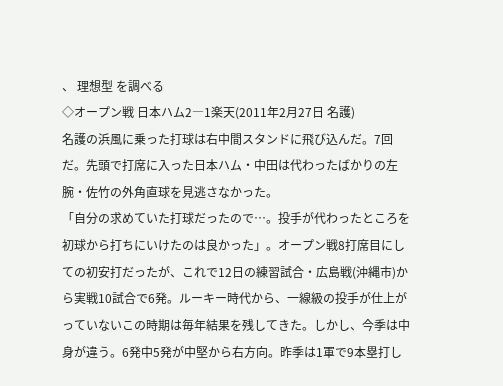、 理想型 を調べる
◇オープン戦 日本ハム2―1楽天(2011年2月27日 名護)
名護の浜風に乗った打球は右中間スタンドに飛び込んだ。7回だ。先頭で打席に入った日本ハム・中田は代わったばかりの左腕・佐竹の外角直球を見逃さなかった。
「自分の求めていた打球だったので…。投手が代わったところを初球から打ちにいけたのは良かった」。オープン戦8打席目にしての初安打だったが、これで12日の練習試合・広島戦(沖縄市)から実戦10試合で6発。ルーキー時代から、一線級の投手が仕上がっていないこの時期は毎年結果を残してきた。しかし、今季は中身が違う。6発中5発が中堅から右方向。昨季は1軍で9本塁打し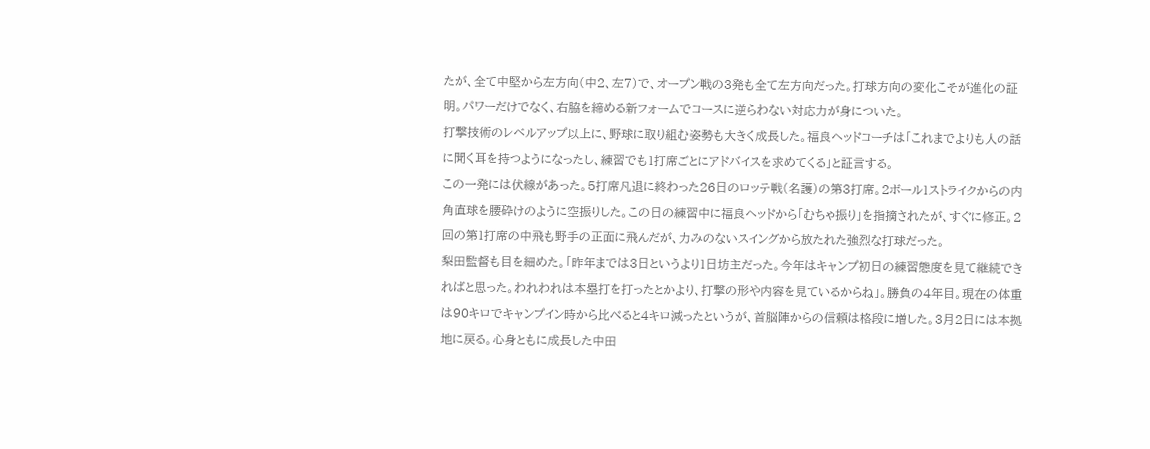たが、全て中堅から左方向(中2、左7)で、オープン戦の3発も全て左方向だった。打球方向の変化こそが進化の証明。パワーだけでなく、右脇を締める新フォームでコースに逆らわない対応力が身についた。
打撃技術のレベルアップ以上に、野球に取り組む姿勢も大きく成長した。福良ヘッドコーチは「これまでよりも人の話に聞く耳を持つようになったし、練習でも1打席ごとにアドバイスを求めてくる」と証言する。
この一発には伏線があった。5打席凡退に終わった26日のロッテ戦(名護)の第3打席。2ボール1ストライクからの内角直球を腰砕けのように空振りした。この日の練習中に福良ヘッドから「むちゃ振り」を指摘されたが、すぐに修正。2回の第1打席の中飛も野手の正面に飛んだが、力みのないスイングから放たれた強烈な打球だった。
梨田監督も目を細めた。「昨年までは3日というより1日坊主だった。今年はキャンプ初日の練習態度を見て継続できればと思った。われわれは本塁打を打ったとかより、打撃の形や内容を見ているからね」。勝負の4年目。現在の体重は90キロでキャンプイン時から比べると4キロ減ったというが、首脳陣からの信頼は格段に増した。3月2日には本拠地に戻る。心身ともに成長した中田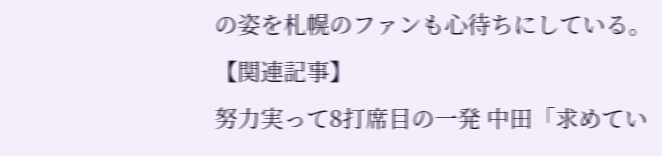の姿を札幌のファンも心待ちにしている。
【関連記事】
努力実って8打席目の一発 中田「求めてい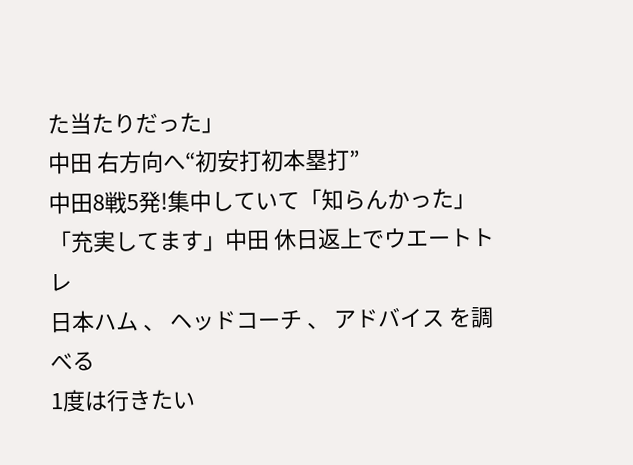た当たりだった」
中田 右方向へ“初安打初本塁打”
中田8戦5発!集中していて「知らんかった」
「充実してます」中田 休日返上でウエートトレ
日本ハム 、 ヘッドコーチ 、 アドバイス を調べる
1度は行きたい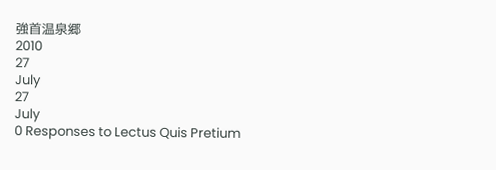強首温泉郷
2010
27
July
27
July
0 Responses to Lectus Quis Pretium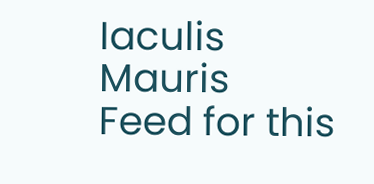Iaculis Mauris
Feed for this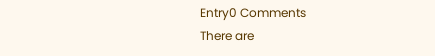Entry0 Comments
There are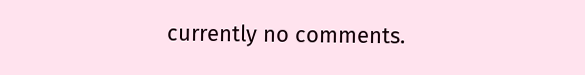currently no comments.